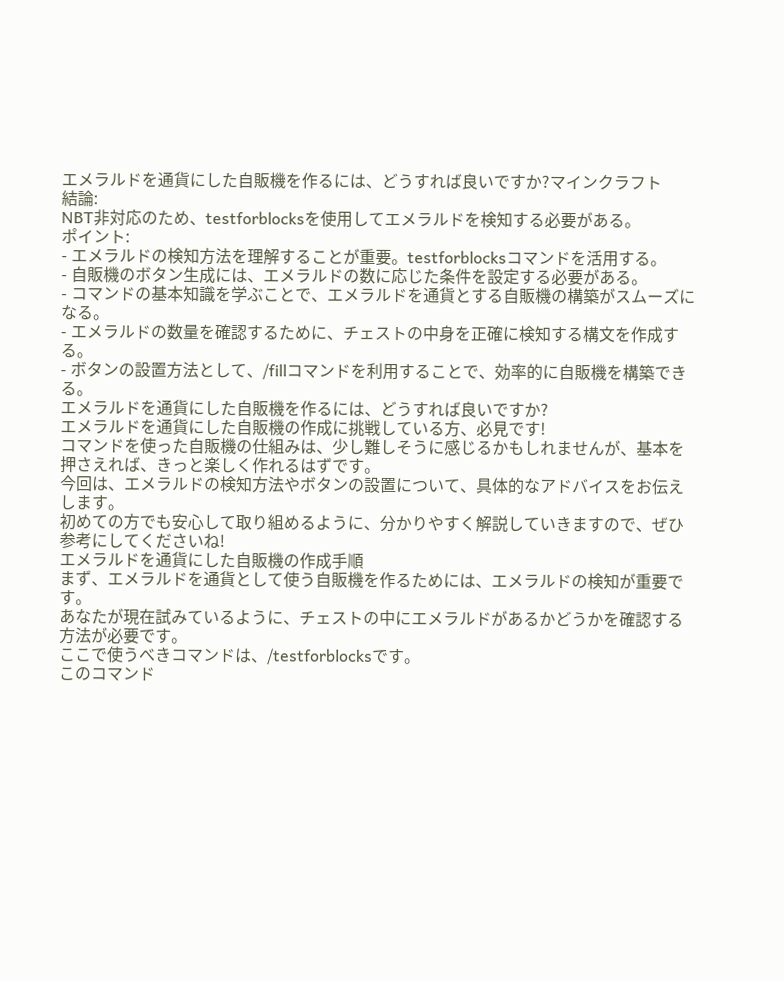エメラルドを通貨にした自販機を作るには、どうすれば良いですか?マインクラフト
結論:
NBT非対応のため、testforblocksを使用してエメラルドを検知する必要がある。
ポイント:
- エメラルドの検知方法を理解することが重要。testforblocksコマンドを活用する。
- 自販機のボタン生成には、エメラルドの数に応じた条件を設定する必要がある。
- コマンドの基本知識を学ぶことで、エメラルドを通貨とする自販機の構築がスムーズになる。
- エメラルドの数量を確認するために、チェストの中身を正確に検知する構文を作成する。
- ボタンの設置方法として、/fillコマンドを利用することで、効率的に自販機を構築できる。
エメラルドを通貨にした自販機を作るには、どうすれば良いですか?
エメラルドを通貨にした自販機の作成に挑戦している方、必見です!
コマンドを使った自販機の仕組みは、少し難しそうに感じるかもしれませんが、基本を押さえれば、きっと楽しく作れるはずです。
今回は、エメラルドの検知方法やボタンの設置について、具体的なアドバイスをお伝えします。
初めての方でも安心して取り組めるように、分かりやすく解説していきますので、ぜひ参考にしてくださいね!
エメラルドを通貨にした自販機の作成手順
まず、エメラルドを通貨として使う自販機を作るためには、エメラルドの検知が重要です。
あなたが現在試みているように、チェストの中にエメラルドがあるかどうかを確認する方法が必要です。
ここで使うべきコマンドは、/testforblocksです。
このコマンド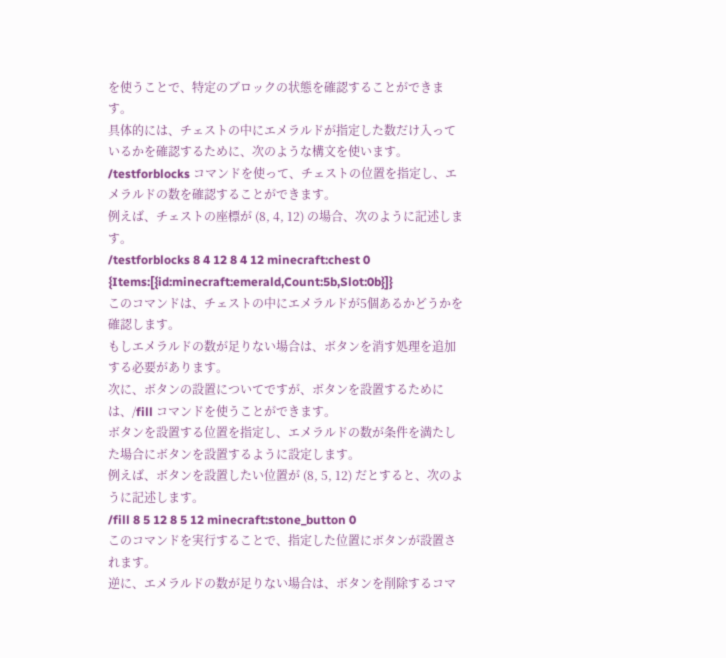を使うことで、特定のブロックの状態を確認することができます。
具体的には、チェストの中にエメラルドが指定した数だけ入っているかを確認するために、次のような構文を使います。
/testforblocks コマンドを使って、チェストの位置を指定し、エメラルドの数を確認することができます。
例えば、チェストの座標が (8, 4, 12) の場合、次のように記述します。
/testforblocks 8 4 12 8 4 12 minecraft:chest 0 {Items:[{id:minecraft:emerald,Count:5b,Slot:0b}]}
このコマンドは、チェストの中にエメラルドが5個あるかどうかを確認します。
もしエメラルドの数が足りない場合は、ボタンを消す処理を追加する必要があります。
次に、ボタンの設置についてですが、ボタンを設置するためには、/fill コマンドを使うことができます。
ボタンを設置する位置を指定し、エメラルドの数が条件を満たした場合にボタンを設置するように設定します。
例えば、ボタンを設置したい位置が (8, 5, 12) だとすると、次のように記述します。
/fill 8 5 12 8 5 12 minecraft:stone_button 0
このコマンドを実行することで、指定した位置にボタンが設置されます。
逆に、エメラルドの数が足りない場合は、ボタンを削除するコマ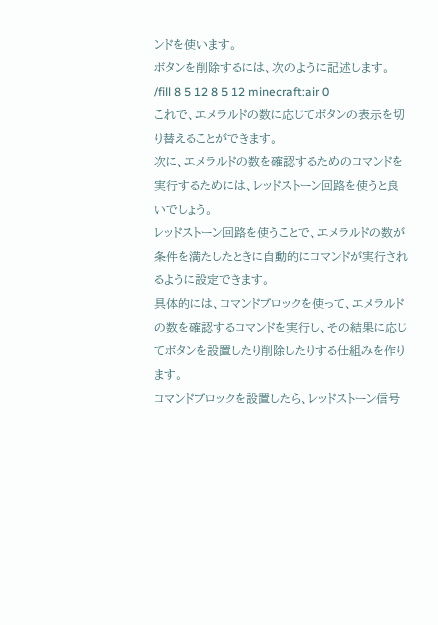ンドを使います。
ボタンを削除するには、次のように記述します。
/fill 8 5 12 8 5 12 minecraft:air 0
これで、エメラルドの数に応じてボタンの表示を切り替えることができます。
次に、エメラルドの数を確認するためのコマンドを実行するためには、レッドストーン回路を使うと良いでしょう。
レッドストーン回路を使うことで、エメラルドの数が条件を満たしたときに自動的にコマンドが実行されるように設定できます。
具体的には、コマンドブロックを使って、エメラルドの数を確認するコマンドを実行し、その結果に応じてボタンを設置したり削除したりする仕組みを作ります。
コマンドブロックを設置したら、レッドストーン信号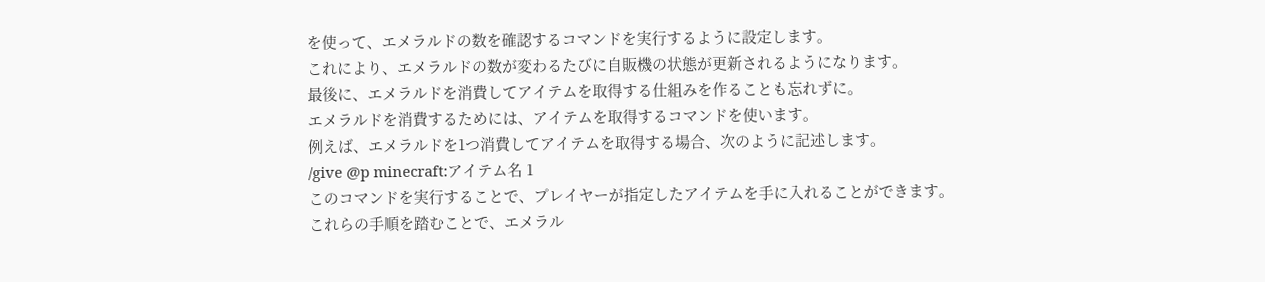を使って、エメラルドの数を確認するコマンドを実行するように設定します。
これにより、エメラルドの数が変わるたびに自販機の状態が更新されるようになります。
最後に、エメラルドを消費してアイテムを取得する仕組みを作ることも忘れずに。
エメラルドを消費するためには、アイテムを取得するコマンドを使います。
例えば、エメラルドを1つ消費してアイテムを取得する場合、次のように記述します。
/give @p minecraft:アイテム名 1
このコマンドを実行することで、プレイヤーが指定したアイテムを手に入れることができます。
これらの手順を踏むことで、エメラル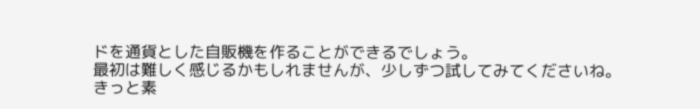ドを通貨とした自販機を作ることができるでしょう。
最初は難しく感じるかもしれませんが、少しずつ試してみてくださいね。
きっと素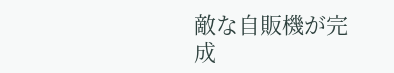敵な自販機が完成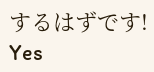するはずです!
Yes